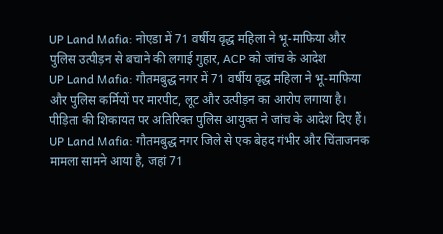UP Land Mafia: नोएडा में 71 वर्षीय वृद्ध महिला ने भू-माफिया और पुलिस उत्पीड़न से बचाने की लगाई गुहार, ACP को जांच के आदेश
UP Land Mafia: गौतमबुद्ध नगर में 71 वर्षीय वृद्ध महिला ने भू-माफिया और पुलिस कर्मियों पर मारपीट, लूट और उत्पीड़न का आरोप लगाया है। पीड़िता की शिकायत पर अतिरिक्त पुलिस आयुक्त ने जांच के आदेश दिए हैं।
UP Land Mafia: गौतमबुद्ध नगर जिले से एक बेहद गंभीर और चिंताजनक मामला सामने आया है, जहां 71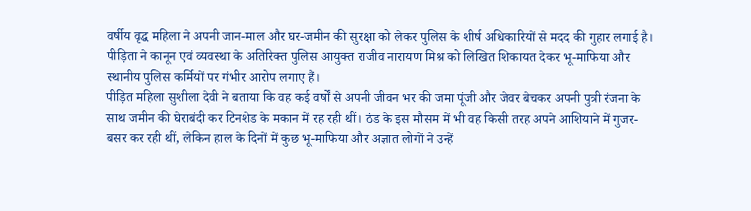वर्षीय वृद्ध महिला ने अपनी जान-माल और घर-जमीन की सुरक्षा को लेकर पुलिस के शीर्ष अधिकारियों से मदद की गुहार लगाई है। पीड़िता ने कानून एवं व्यवस्था के अतिरिक्त पुलिस आयुक्त राजीव नारायण मिश्र को लिखित शिकायत देकर भू-माफिया और स्थानीय पुलिस कर्मियों पर गंभीर आरोप लगाए हैं।
पीड़ित महिला सुशीला देवी ने बताया कि वह कई वर्षों से अपनी जीवन भर की जमा पूंजी और जेवर बेचकर अपनी पुत्री रंजना के साथ जमीन की घेराबंदी कर टिनशेड के मकान में रह रही थीं। ठंड के इस मौसम में भी वह किसी तरह अपने आशियाने में गुजर-बसर कर रही थीं, लेकिन हाल के दिनों में कुछ भू-माफिया और अज्ञात लोगों ने उन्हें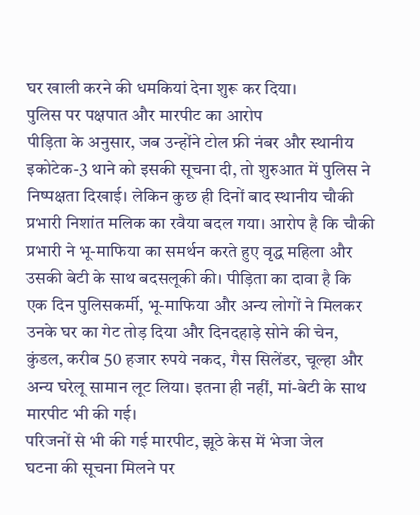घर खाली करने की धमकियां देना शुरू कर दिया।
पुलिस पर पक्षपात और मारपीट का आरोप
पीड़िता के अनुसार, जब उन्होंने टोल फ्री नंबर और स्थानीय इकोटेक-3 थाने को इसकी सूचना दी, तो शुरुआत में पुलिस ने निष्पक्षता दिखाई। लेकिन कुछ ही दिनों बाद स्थानीय चौकी प्रभारी निशांत मलिक का रवैया बदल गया। आरोप है कि चौकी प्रभारी ने भू-माफिया का समर्थन करते हुए वृद्ध महिला और उसकी बेटी के साथ बदसलूकी की। पीड़िता का दावा है कि एक दिन पुलिसकर्मी, भू-माफिया और अन्य लोगों ने मिलकर उनके घर का गेट तोड़ दिया और दिनदहाड़े सोने की चेन, कुंडल, करीब 50 हजार रुपये नकद, गैस सिलेंडर, चूल्हा और अन्य घरेलू सामान लूट लिया। इतना ही नहीं, मां-बेटी के साथ मारपीट भी की गई।
परिजनों से भी की गई मारपीट, झूठे केस में भेजा जेल
घटना की सूचना मिलने पर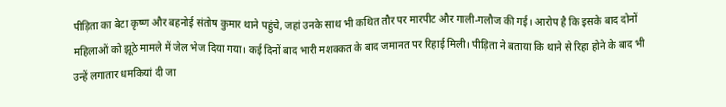पीड़िता का बेटा कृष्ण और बहनोई संतोष कुमार थाने पहुंचे, जहां उनके साथ भी कथित तौर पर मारपीट और गाली-गलौज की गई। आरोप है कि इसके बाद दोनों महिलाओं को झूठे मामले में जेल भेज दिया गया। कई दिनों बाद भारी मशक्कत के बाद जमानत पर रिहाई मिली। पीड़िता ने बताया कि थाने से रिहा होने के बाद भी उन्हें लगातार धमकियां दी जा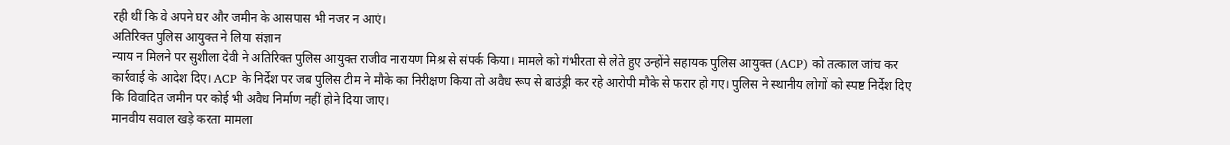रही थीं कि वे अपने घर और जमीन के आसपास भी नजर न आएं।
अतिरिक्त पुलिस आयुक्त ने लिया संज्ञान
न्याय न मिलने पर सुशीला देवी ने अतिरिक्त पुलिस आयुक्त राजीव नारायण मिश्र से संपर्क किया। मामले को गंभीरता से लेते हुए उन्होंने सहायक पुलिस आयुक्त (ACP) को तत्काल जांच कर कार्रवाई के आदेश दिए। ACP के निर्देश पर जब पुलिस टीम ने मौके का निरीक्षण किया तो अवैध रूप से बाउंड्री कर रहे आरोपी मौके से फरार हो गए। पुलिस ने स्थानीय लोगों को स्पष्ट निर्देश दिए कि विवादित जमीन पर कोई भी अवैध निर्माण नहीं होने दिया जाए।
मानवीय सवाल खड़े करता मामला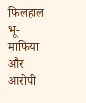फिलहाल भू-माफिया और आरोपी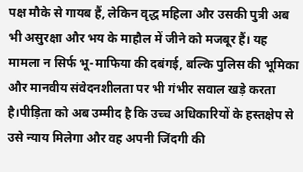पक्ष मौके से गायब हैं, लेकिन वृद्ध महिला और उसकी पुत्री अब भी असुरक्षा और भय के माहौल में जीने को मजबूर हैं। यह मामला न सिर्फ भू-माफिया की दबंगई, बल्कि पुलिस की भूमिका और मानवीय संवेदनशीलता पर भी गंभीर सवाल खड़े करता है।पीड़िता को अब उम्मीद है कि उच्च अधिकारियों के हस्तक्षेप से उसे न्याय मिलेगा और वह अपनी जिंदगी की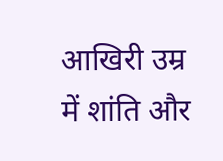आखिरी उम्र में शांति और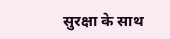सुरक्षा के साथ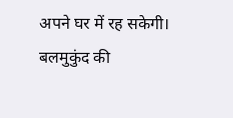अपने घर में रह सकेगी।
बलमुकुंद की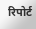रिपोर्ट